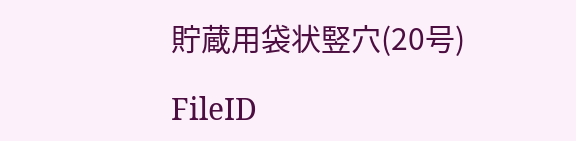貯蔵用袋状竪穴(20号)

FileID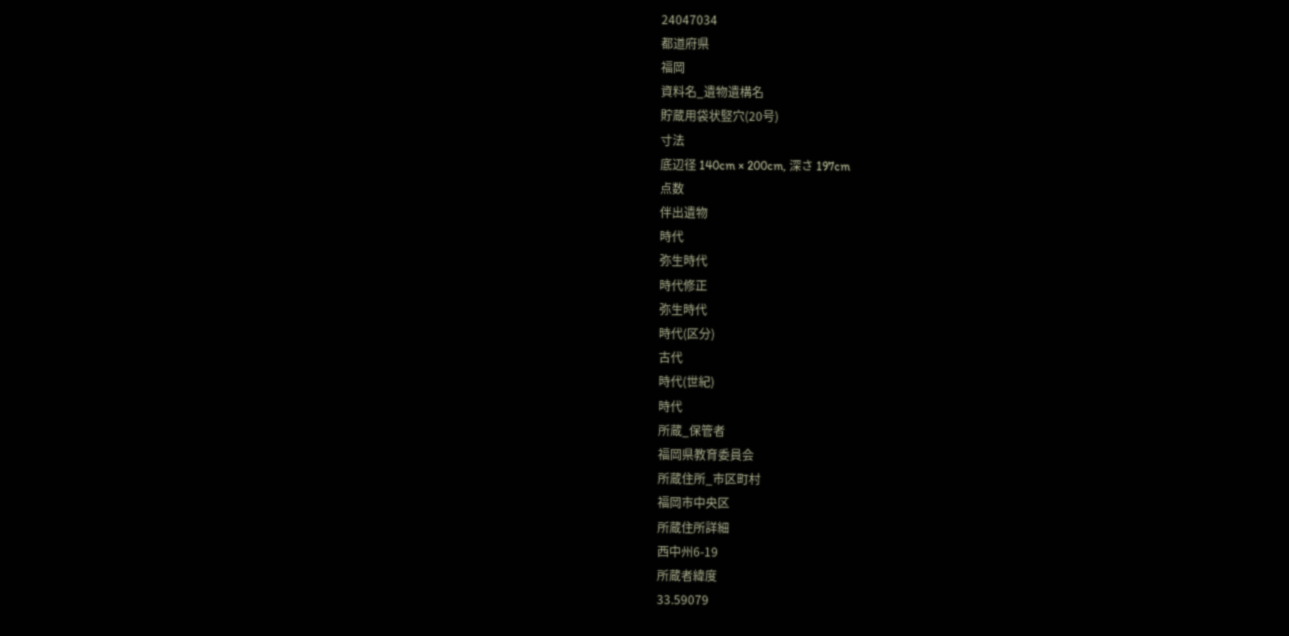24047034
都道府県
福岡
資料名_遺物遺構名
貯蔵用袋状竪穴(20号)
寸法
底辺径 140cm × 200cm, 深さ 197cm
点数
伴出遺物
時代
弥生時代
時代修正
弥生時代
時代(区分)
古代
時代(世紀)
時代
所蔵_保管者
福岡県教育委員会
所蔵住所_市区町村
福岡市中央区
所蔵住所詳細
西中州6-19
所蔵者緯度
33.59079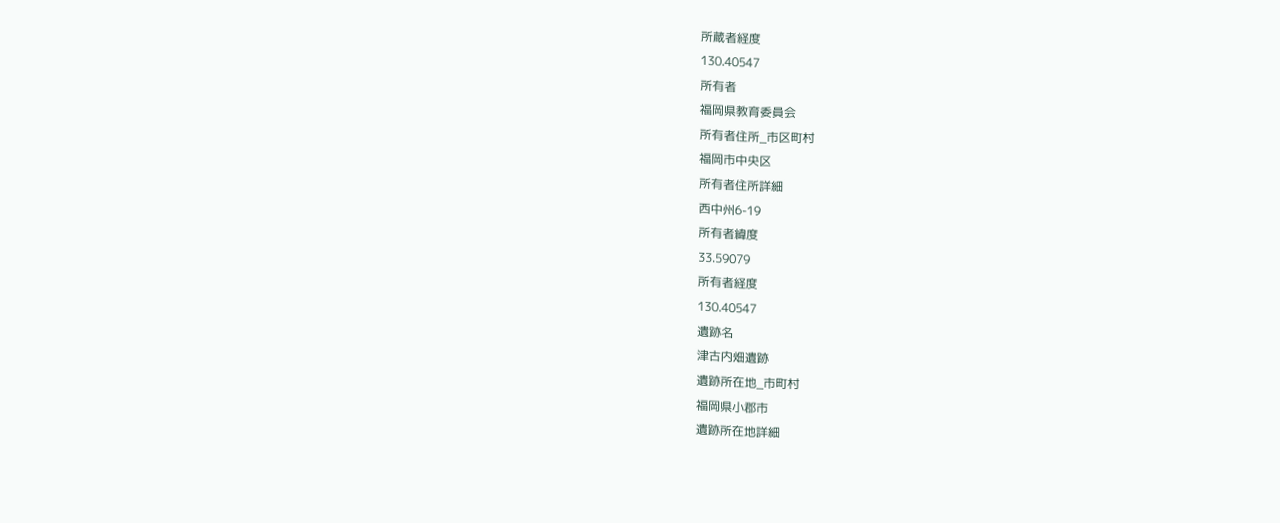所蔵者経度
130.40547
所有者
福岡県教育委員会
所有者住所_市区町村
福岡市中央区
所有者住所詳細
西中州6-19
所有者緯度
33.59079
所有者経度
130.40547
遺跡名
津古内畑遺跡
遺跡所在地_市町村
福岡県小郡市
遺跡所在地詳細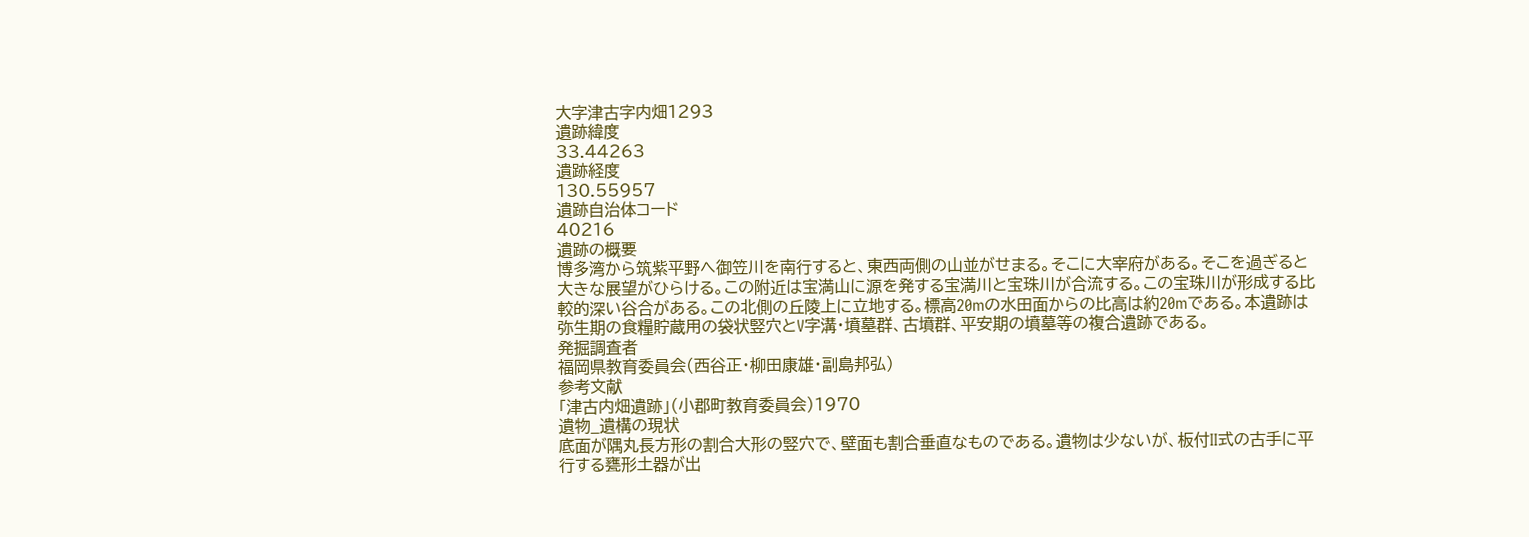大字津古字内畑1293
遺跡緯度
33.44263
遺跡経度
130.55957
遺跡自治体コード
40216
遺跡の概要
博多湾から筑紫平野へ御笠川を南行すると、東西両側の山並がせまる。そこに大宰府がある。そこを過ぎると大きな展望がひらける。この附近は宝満山に源を発する宝満川と宝珠川が合流する。この宝珠川が形成する比較的深い谷合がある。この北側の丘陵上に立地する。標高20mの水田面からの比高は約20mである。本遺跡は弥生期の食糧貯蔵用の袋状竪穴とV字溝・墳墓群、古墳群、平安期の墳墓等の複合遺跡である。
発掘調査者
福岡県教育委員会(西谷正・柳田康雄・副島邦弘)
参考文献
「津古内畑遺跡」(小郡町教育委員会)1970
遺物_遺構の現状
底面が隅丸長方形の割合大形の竪穴で、壁面も割合垂直なものである。遺物は少ないが、板付II式の古手に平行する甕形土器が出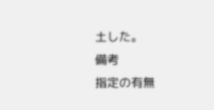土した。
備考
指定の有無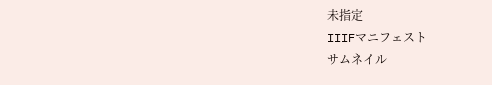未指定
IIIFマニフェスト
サムネイル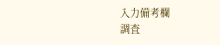入力備考欄
調査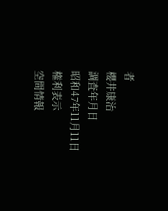者
櫻井康治
調査年月日
昭和47年11月11日
権利表示
空間情報